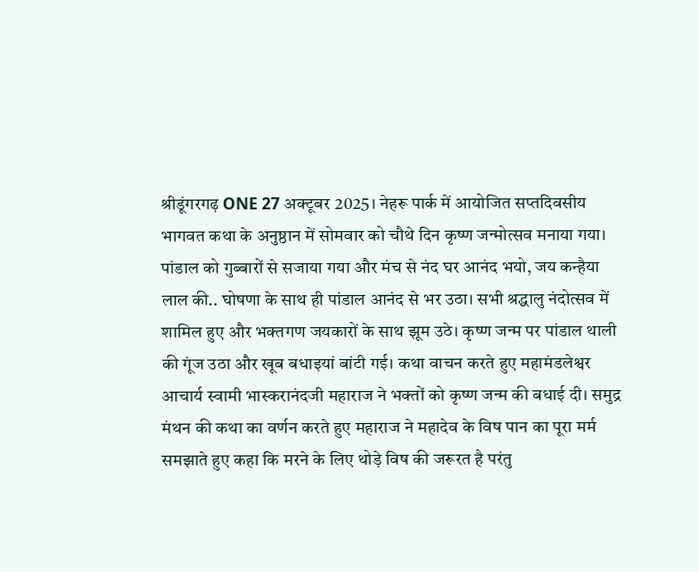श्रीडूंगरगढ़ ONE 27 अक्टूबर 2025। नेहरू पार्क में आयोजित सप्तदिवसीय भागवत कथा के अनुष्ठान में सोमवार को चौथे दिन कृष्ण जन्मोत्सव मनाया गया। पांडाल को गुब्बारों से सजाया गया और मंच से नंद घर आनंद भयो, जय कन्हैया लाल की.. घोषणा के साथ ही पांडाल आनंद से भर उठा। सभी श्रद्धालु नंदोत्सव में शामिल हुए और भक्तगण जयकारों के साथ झूम उठे। कृष्ण जन्म पर पांडाल थाली की गूंज उठा और खूब बधाइयां बांटी गई। कथा वाचन करते हुए महामंडलेश्वर आचार्य स्वामी भास्करानंदजी महाराज ने भक्तों को कृष्ण जन्म की बधाई दी। समुद्र मंथन की कथा का वर्णन करते हुए महाराज ने महादेव के विष पान का पूरा मर्म समझाते हुए कहा कि मरने के लिए थोड़े विष की जरूरत है परंतु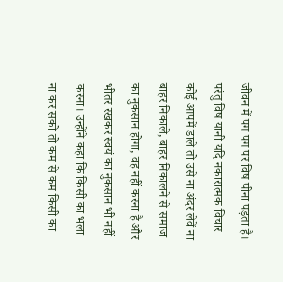जीवन में पग पग पर विष पीना पड़ता है। परंतु विष यानी यदि नकारात्मक विचार कोई आपमें डाले तो उसे ना अंदर लेवें ना बाहर निकाले, बाहर निकालने से समाज का नुकसान होगा, वह नहीं करना है और भीतर रखकर स्वयं का नुकसान भी नहीं करना। उन्होंने कहा कि किसी का भला ना कर सको तो कम से कम किसी का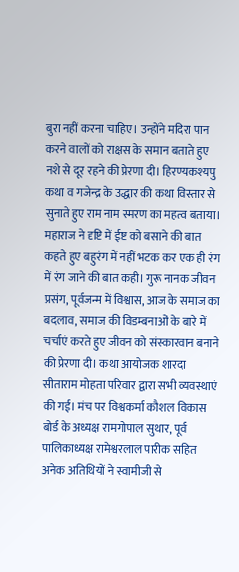बुरा नहीं करना चाहिए। उन्होंने मदिरा पान करने वालों को राक्षस के समान बताते हुए नशे से दूर रहने की प्रेरणा दी। हिरण्यकश्यपु कथा व गजेन्द्र के उद्धार की कथा विस्तार से सुनाते हुए राम नाम स्मरण का महत्व बताया। महाराज ने दृष्टि में ईष्ट को बसाने की बात कहते हुए बहुरंग में नहीं भटक कर एक ही रंग में रंग जाने की बात कही। गुरू नानक जीवन प्रसंग, पूर्वजन्म में विश्वास, आज के समाज का बदलाव, समाज की विडम्बनाओं के बारे में चर्चाएं करते हुए जीवन को संस्कारवान बनाने की प्रेरणा दी। कथा आयोजक शारदा सीताराम मोहता परिवार द्वारा सभी व्यवस्थाएं की गई। मंच पर विश्वकर्मा कौशल विकास बोर्ड के अध्यक्ष रामगोपाल सुथार, पूर्व पालिकाध्यक्ष रामेश्वरलाल पारीक सहित अनेक अतिथियों ने स्वामीजी से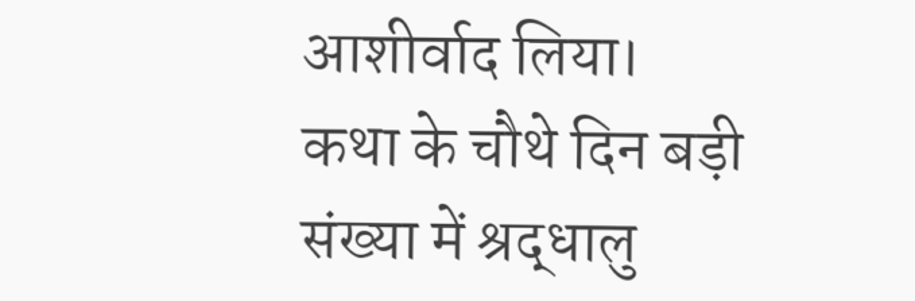आशीर्वाद लिया। कथा के चौथे दिन बड़ी संख्या में श्रद्धालु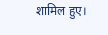शामिल हुए।